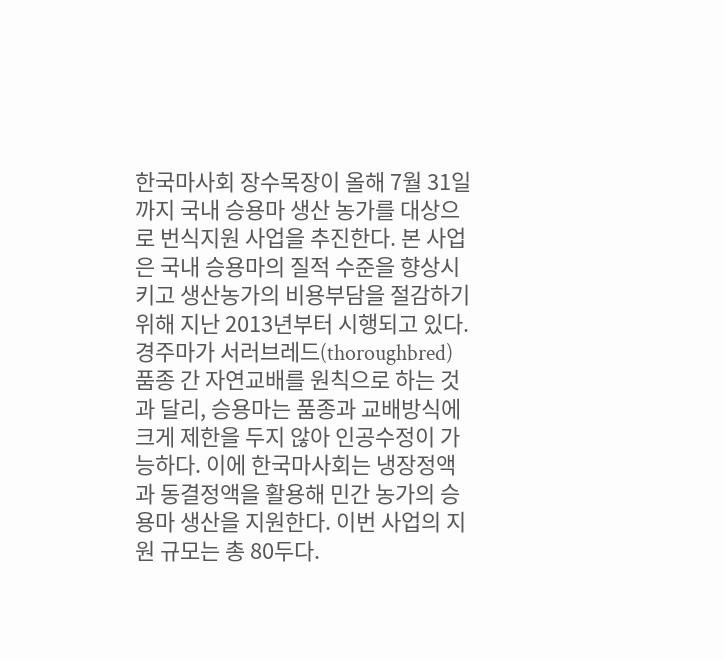한국마사회 장수목장이 올해 7월 31일까지 국내 승용마 생산 농가를 대상으로 번식지원 사업을 추진한다. 본 사업은 국내 승용마의 질적 수준을 향상시키고 생산농가의 비용부담을 절감하기 위해 지난 2013년부터 시행되고 있다. 경주마가 서러브레드(thoroughbred) 품종 간 자연교배를 원칙으로 하는 것과 달리, 승용마는 품종과 교배방식에 크게 제한을 두지 않아 인공수정이 가능하다. 이에 한국마사회는 냉장정액과 동결정액을 활용해 민간 농가의 승용마 생산을 지원한다. 이번 사업의 지원 규모는 총 80두다.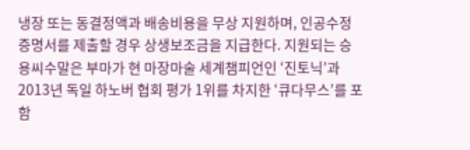냉장 또는 동결정액과 배송비용을 무상 지원하며, 인공수정 증명서를 제출할 경우 상생보조금을 지급한다. 지원되는 승용씨수말은 부마가 현 마장마술 세계챔피언인 ‘진토닉’과 2013년 독일 하노버 협회 평가 1위를 차지한 ‘큐다무스’를 포함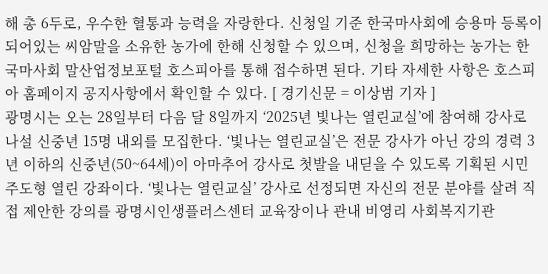해 총 6두로, 우수한 혈통과 능력을 자랑한다. 신청일 기준 한국마사회에 승용마 등록이 되어있는 씨암말을 소유한 농가에 한해 신청할 수 있으며, 신청을 희망하는 농가는 한국마사회 말산업정보포털 호스피아를 통해 접수하면 된다. 기타 자세한 사항은 호스피아 홈페이지 공지사항에서 확인할 수 있다. [ 경기신문 = 이상범 기자 ]
광명시는 오는 28일부터 다음 달 8일까지 ‘2025년 빛나는 열린교실’에 참여해 강사로 나설 신중년 15명 내외를 모집한다. ‘빛나는 열린교실’은 전문 강사가 아닌 강의 경력 3년 이하의 신중년(50~64세)이 아마추어 강사로 첫발을 내딛을 수 있도록 기획된 시민 주도형 열린 강좌이다. ‘빛나는 열린교실’ 강사로 선정되면 자신의 전문 분야를 살려 직접 제안한 강의를 광명시인생플러스센터 교육장이나 관내 비영리 사회복지기관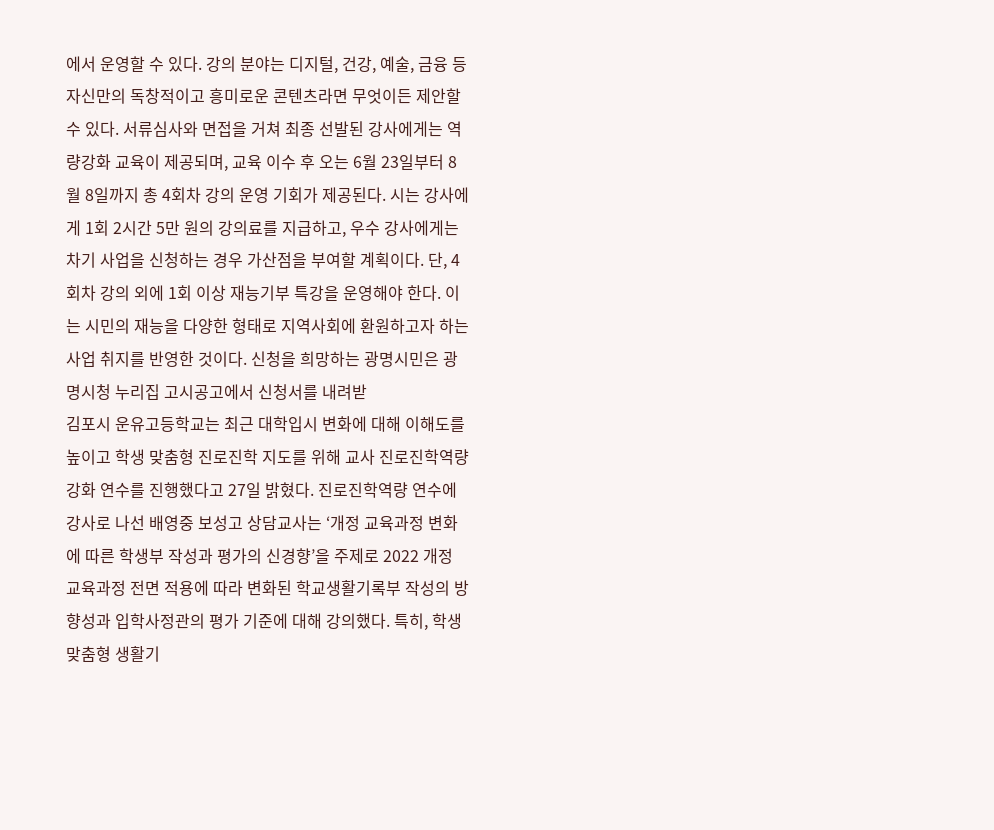에서 운영할 수 있다. 강의 분야는 디지털, 건강, 예술, 금융 등 자신만의 독창적이고 흥미로운 콘텐츠라면 무엇이든 제안할 수 있다. 서류심사와 면접을 거쳐 최종 선발된 강사에게는 역량강화 교육이 제공되며, 교육 이수 후 오는 6월 23일부터 8월 8일까지 총 4회차 강의 운영 기회가 제공된다. 시는 강사에게 1회 2시간 5만 원의 강의료를 지급하고, 우수 강사에게는 차기 사업을 신청하는 경우 가산점을 부여할 계획이다. 단, 4회차 강의 외에 1회 이상 재능기부 특강을 운영해야 한다. 이는 시민의 재능을 다양한 형태로 지역사회에 환원하고자 하는 사업 취지를 반영한 것이다. 신청을 희망하는 광명시민은 광명시청 누리집 고시공고에서 신청서를 내려받
김포시 운유고등학교는 최근 대학입시 변화에 대해 이해도를 높이고 학생 맞춤형 진로진학 지도를 위해 교사 진로진학역량 강화 연수를 진행했다고 27일 밝혔다. 진로진학역량 연수에 강사로 나선 배영중 보성고 상담교사는 ‘개정 교육과정 변화에 따른 학생부 작성과 평가의 신경향’을 주제로 2022 개정 교육과정 전면 적용에 따라 변화된 학교생활기록부 작성의 방향성과 입학사정관의 평가 기준에 대해 강의했다. 특히, 학생 맞춤형 생활기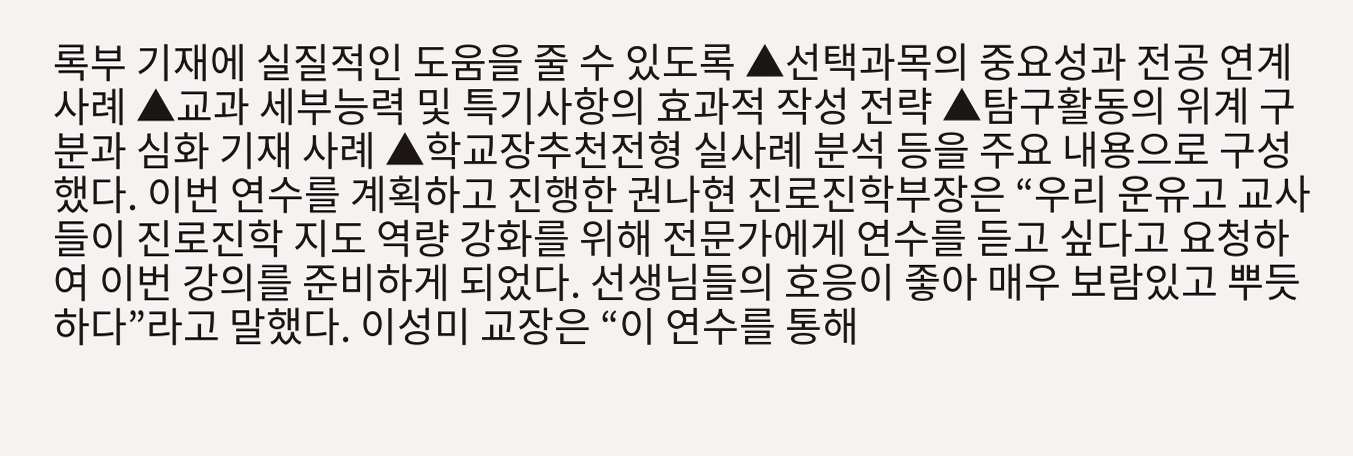록부 기재에 실질적인 도움을 줄 수 있도록 ▲선택과목의 중요성과 전공 연계 사례 ▲교과 세부능력 및 특기사항의 효과적 작성 전략 ▲탐구활동의 위계 구분과 심화 기재 사례 ▲학교장추천전형 실사례 분석 등을 주요 내용으로 구성했다. 이번 연수를 계획하고 진행한 권나현 진로진학부장은 “우리 운유고 교사들이 진로진학 지도 역량 강화를 위해 전문가에게 연수를 듣고 싶다고 요청하여 이번 강의를 준비하게 되었다. 선생님들의 호응이 좋아 매우 보람있고 뿌듯하다”라고 말했다. 이성미 교장은 “이 연수를 통해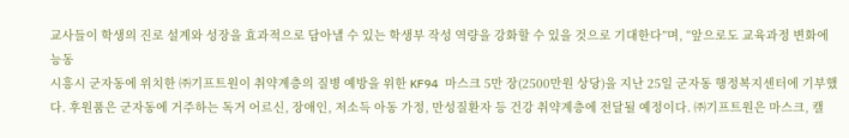교사들이 학생의 진로 설계와 성장을 효과적으로 담아낼 수 있는 학생부 작성 역량을 강화할 수 있을 것으로 기대한다”며, “앞으로도 교육과정 변화에 능동
시흥시 군자동에 위치한 ㈜기프트원이 취약계층의 질병 예방을 위한 KF94 마스크 5만 장(2500만원 상당)을 지난 25일 군자동 행정복지센터에 기부했다. 후원품은 군자동에 거주하는 독거 어르신, 장애인, 저소득 아동 가정, 만성질환자 등 건강 취약계층에 전달될 예정이다. ㈜기프트원은 마스크, 캘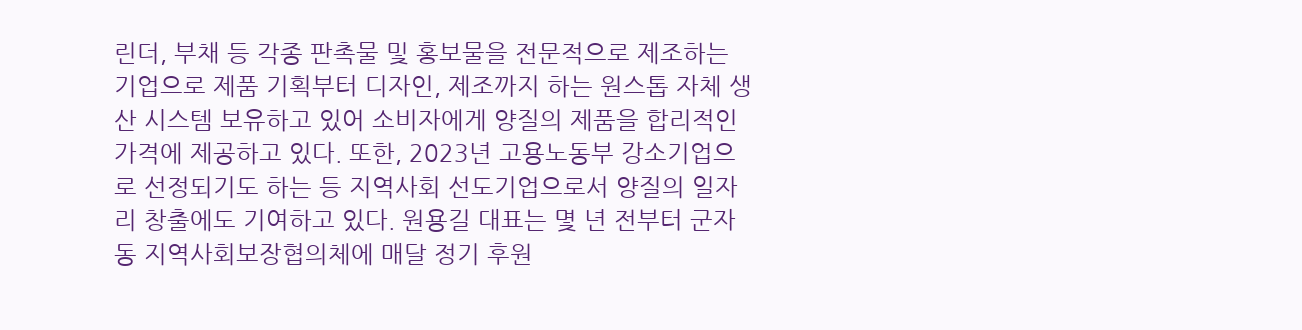린더, 부채 등 각종 판촉물 및 홍보물을 전문적으로 제조하는 기업으로 제품 기획부터 디자인, 제조까지 하는 원스톱 자체 생산 시스템 보유하고 있어 소비자에게 양질의 제품을 합리적인 가격에 제공하고 있다. 또한, 2023년 고용노동부 강소기업으로 선정되기도 하는 등 지역사회 선도기업으로서 양질의 일자리 창출에도 기여하고 있다. 원용길 대표는 몇 년 전부터 군자동 지역사회보장협의체에 매달 정기 후원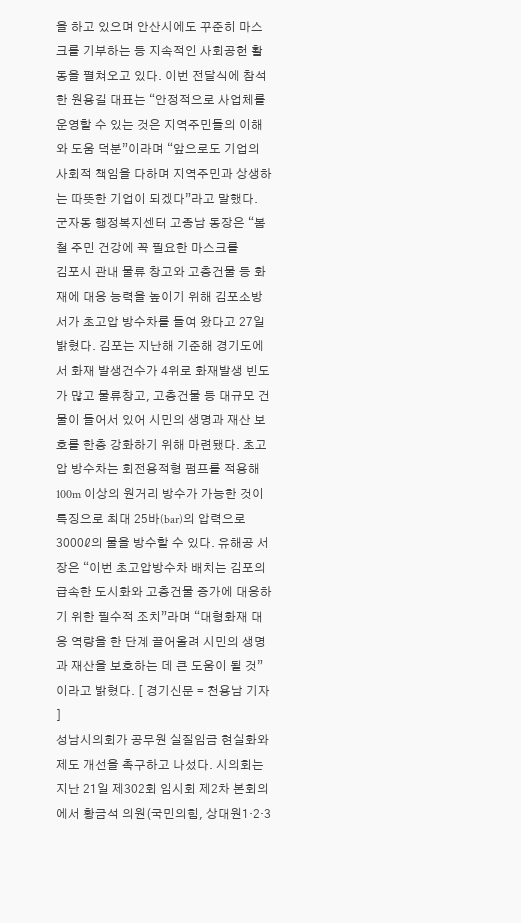을 하고 있으며 안산시에도 꾸준히 마스크를 기부하는 등 지속적인 사회공헌 활동을 펼쳐오고 있다. 이번 전달식에 참석한 원용길 대표는 “안정적으로 사업체를 운영할 수 있는 것은 지역주민들의 이해와 도움 덕분”이라며 “앞으로도 기업의 사회적 책임을 다하며 지역주민과 상생하는 따뜻한 기업이 되겠다”라고 말했다. 군자동 행정복지센터 고종남 동장은 “봄철 주민 건강에 꼭 필요한 마스크를
김포시 관내 물류 창고와 고층건물 등 화재에 대응 능력을 높이기 위해 김포소방서가 초고압 방수차를 들여 왔다고 27일 밝혔다. 김포는 지난해 기준해 경기도에서 화재 발생건수가 4위로 화재발생 빈도가 많고 물류창고, 고층건물 등 대규모 건물이 들어서 있어 시민의 생명과 재산 보호를 한층 강화하기 위해 마련됐다. 초고압 방수차는 회전용적형 펌프를 적용해 100m 이상의 원거리 방수가 가능한 것이 특징으로 최대 25바(bar)의 압력으로 3000ℓ의 물을 방수할 수 있다. 유해공 서장은 “이번 초고압방수차 배치는 김포의 급속한 도시화와 고층건물 증가에 대응하기 위한 필수적 조치”라며 “대형화재 대응 역량을 한 단계 끌어올려 시민의 생명과 재산을 보호하는 데 큰 도움이 될 것”이라고 밝혔다. [ 경기신문 = 천용남 기자 ]
성남시의회가 공무원 실질임금 현실화와 제도 개선을 촉구하고 나섰다. 시의회는 지난 21일 제302회 임시회 제2차 본회의에서 황금석 의원(국민의힘, 상대원1·2·3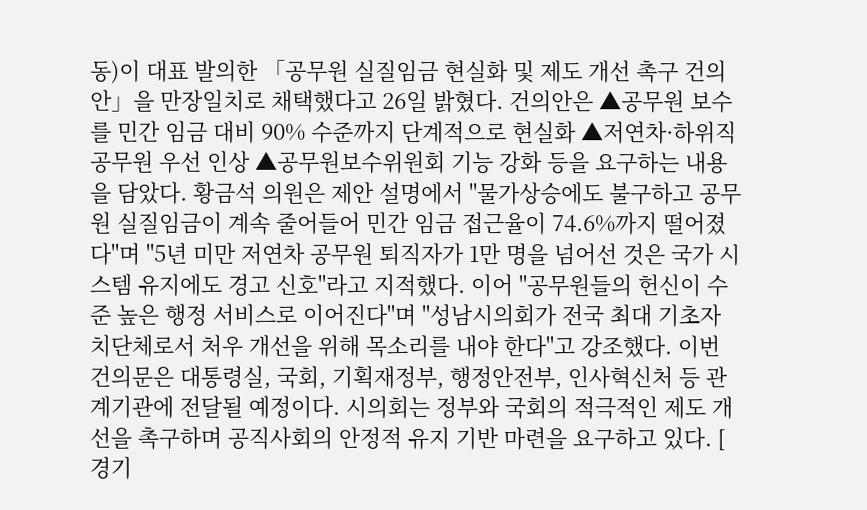동)이 대표 발의한 「공무원 실질임금 현실화 및 제도 개선 촉구 건의안」을 만장일치로 채택했다고 26일 밝혔다. 건의안은 ▲공무원 보수를 민간 임금 대비 90% 수준까지 단계적으로 현실화 ▲저연차·하위직 공무원 우선 인상 ▲공무원보수위원회 기능 강화 등을 요구하는 내용을 담았다. 황금석 의원은 제안 설명에서 "물가상승에도 불구하고 공무원 실질임금이 계속 줄어들어 민간 임금 접근율이 74.6%까지 떨어졌다"며 "5년 미만 저연차 공무원 퇴직자가 1만 명을 넘어선 것은 국가 시스템 유지에도 경고 신호"라고 지적했다. 이어 "공무원들의 헌신이 수준 높은 행정 서비스로 이어진다"며 "성남시의회가 전국 최대 기초자치단체로서 처우 개선을 위해 목소리를 내야 한다"고 강조했다. 이번 건의문은 대통령실, 국회, 기획재정부, 행정안전부, 인사혁신처 등 관계기관에 전달될 예정이다. 시의회는 정부와 국회의 적극적인 제도 개선을 촉구하며 공직사회의 안정적 유지 기반 마련을 요구하고 있다. [ 경기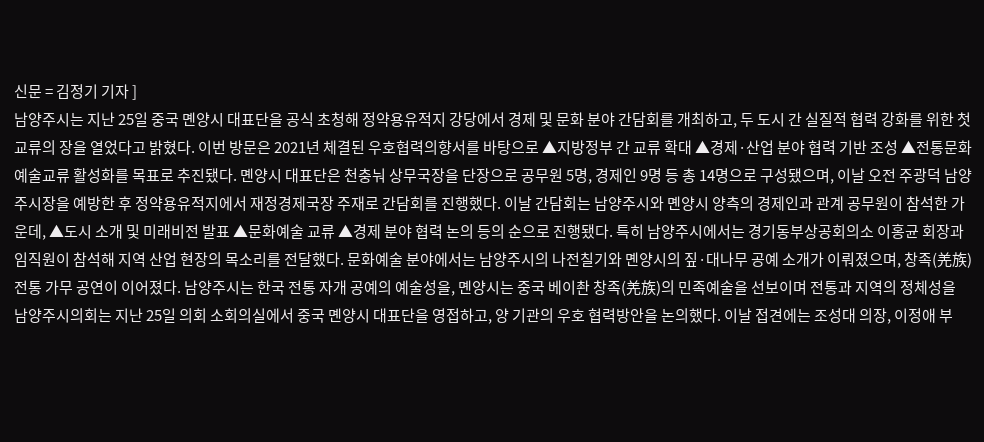신문 = 김정기 기자 ]
남양주시는 지난 25일 중국 몐양시 대표단을 공식 초청해 정약용유적지 강당에서 경제 및 문화 분야 간담회를 개최하고, 두 도시 간 실질적 협력 강화를 위한 첫 교류의 장을 열었다고 밝혔다. 이번 방문은 2021년 체결된 우호협력의향서를 바탕으로 ▲지방정부 간 교류 확대 ▲경제·산업 분야 협력 기반 조성 ▲전통문화 예술교류 활성화를 목표로 추진됐다. 몐양시 대표단은 천충눠 상무국장을 단장으로 공무원 5명, 경제인 9명 등 총 14명으로 구성됐으며, 이날 오전 주광덕 남양주시장을 예방한 후 정약용유적지에서 재정경제국장 주재로 간담회를 진행했다. 이날 간담회는 남양주시와 몐양시 양측의 경제인과 관계 공무원이 참석한 가운데, ▲도시 소개 및 미래비전 발표 ▲문화예술 교류 ▲경제 분야 협력 논의 등의 순으로 진행됐다. 특히 남양주시에서는 경기동부상공회의소 이홍균 회장과 임직원이 참석해 지역 산업 현장의 목소리를 전달했다. 문화예술 분야에서는 남양주시의 나전칠기와 몐양시의 짚·대나무 공예 소개가 이뤄졌으며, 창족(羌族) 전통 가무 공연이 이어졌다. 남양주시는 한국 전통 자개 공예의 예술성을, 몐양시는 중국 베이촨 창족(羌族)의 민족예술을 선보이며 전통과 지역의 정체성을
남양주시의회는 지난 25일 의회 소회의실에서 중국 몐양시 대표단을 영접하고, 양 기관의 우호 협력방안을 논의했다. 이날 접견에는 조성대 의장, 이정애 부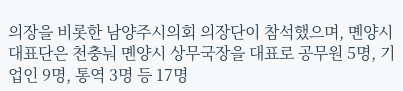의장을 비롯한 남양주시의회 의장단이 참석했으며, 몐양시 대표단은 천충눠 몐양시 상무국장을 대표로 공무원 5명, 기업인 9명, 통역 3명 등 17명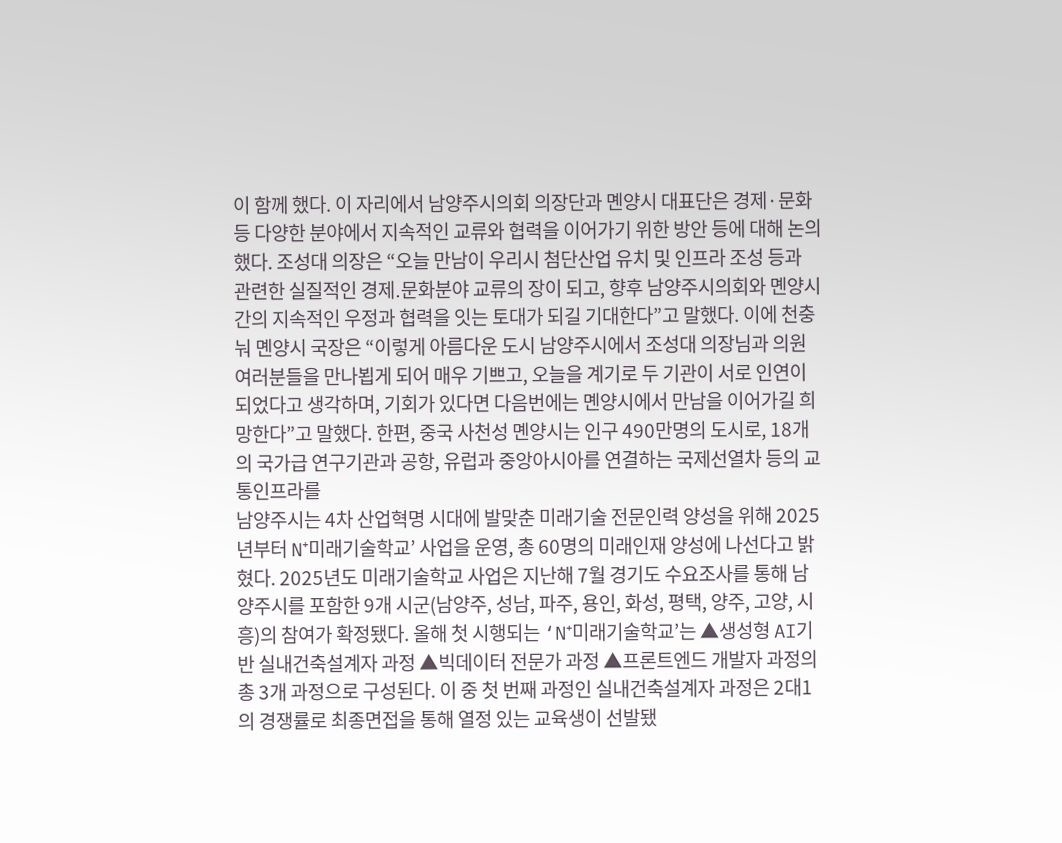이 함께 했다. 이 자리에서 남양주시의회 의장단과 몐양시 대표단은 경제·문화 등 다양한 분야에서 지속적인 교류와 협력을 이어가기 위한 방안 등에 대해 논의했다. 조성대 의장은 “오늘 만남이 우리시 첨단산업 유치 및 인프라 조성 등과 관련한 실질적인 경제․문화분야 교류의 장이 되고, 향후 남양주시의회와 몐양시 간의 지속적인 우정과 협력을 잇는 토대가 되길 기대한다”고 말했다. 이에 천충눠 몐양시 국장은 “이렇게 아름다운 도시 남양주시에서 조성대 의장님과 의원 여러분들을 만나뵙게 되어 매우 기쁘고, 오늘을 계기로 두 기관이 서로 인연이 되었다고 생각하며, 기회가 있다면 다음번에는 몐양시에서 만남을 이어가길 희망한다”고 말했다. 한편, 중국 사천성 몐양시는 인구 490만명의 도시로, 18개의 국가급 연구기관과 공항, 유럽과 중앙아시아를 연결하는 국제선열차 등의 교통인프라를
남양주시는 4차 산업혁명 시대에 발맞춘 미래기술 전문인력 양성을 위해 2025년부터 N⁺미래기술학교’ 사업을 운영, 총 60명의 미래인재 양성에 나선다고 밝혔다. 2025년도 미래기술학교 사업은 지난해 7월 경기도 수요조사를 통해 남양주시를 포함한 9개 시군(남양주, 성남, 파주, 용인, 화성, 평택, 양주, 고양, 시흥)의 참여가 확정됐다. 올해 첫 시행되는 ‘N⁺미래기술학교’는 ▲생성형 AI기반 실내건축설계자 과정 ▲빅데이터 전문가 과정 ▲프론트엔드 개발자 과정의 총 3개 과정으로 구성된다. 이 중 첫 번째 과정인 실내건축설계자 과정은 2대1의 경쟁률로 최종면접을 통해 열정 있는 교육생이 선발됐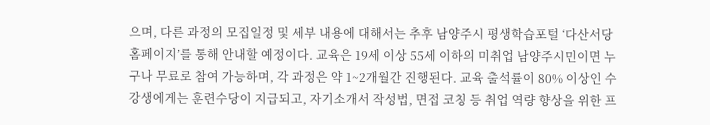으며, 다른 과정의 모집일정 및 세부 내용에 대해서는 추후 남양주시 평생학습포털 ‘다산서당 홈페이지’를 통해 안내할 예정이다. 교육은 19세 이상 55세 이하의 미취업 남양주시민이면 누구나 무료로 참여 가능하며, 각 과정은 약 1~2개월간 진행된다. 교육 출석률이 80% 이상인 수강생에게는 훈련수당이 지급되고, 자기소개서 작성법, 면접 코칭 등 취업 역량 향상을 위한 프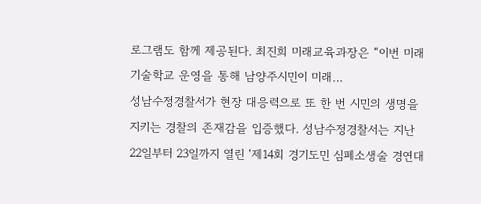로그램도 함께 제공된다. 최진희 미래교육과장은 “이번 미래기술학교 운영을 통해 남양주시민이 미래…
성남수정경찰서가 현장 대응력으로 또 한 번 시민의 생명을 지키는 경찰의 존재감을 입증했다. 성남수정경찰서는 지난 22일부터 23일까지 열린 ‘제14회 경기도민 심폐소생술 경연대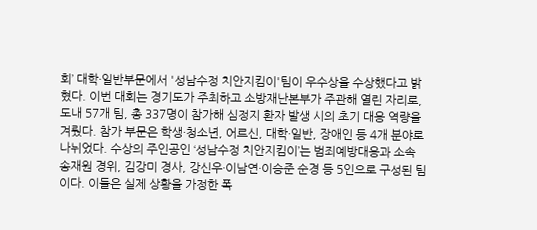회’ 대학·일반부문에서 '성남수정 치안지킴이'팀이 우수상을 수상했다고 밝혔다. 이번 대회는 경기도가 주최하고 소방재난본부가 주관해 열린 자리로, 도내 57개 팀, 총 337명이 참가해 심정지 환자 발생 시의 초기 대응 역량을 겨뤘다. 참가 부문은 학생·청소년, 어르신, 대학·일반, 장애인 등 4개 분야로 나뉘었다. 수상의 주인공인 ‘성남수정 치안지킴이’는 범죄예방대응과 소속 송재원 경위, 김강미 경사, 강신우·이남연·이승준 순경 등 5인으로 구성된 팀이다. 이들은 실제 상황을 가정한 폭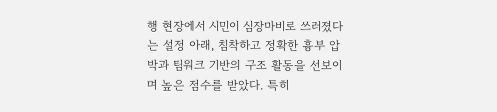행 현장에서 시민이 심장마비로 쓰러졌다는 설정 아래, 침착하고 정확한 흉부 압박과 팀워크 기반의 구조 활동을 선보이며 높은 점수를 받았다. 특히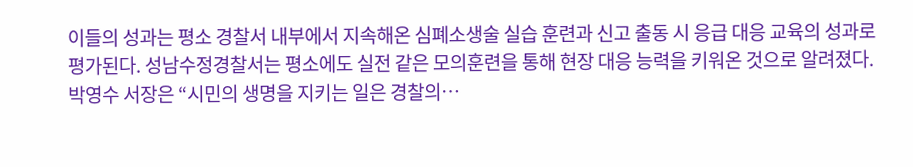이들의 성과는 평소 경찰서 내부에서 지속해온 심폐소생술 실습 훈련과 신고 출동 시 응급 대응 교육의 성과로 평가된다. 성남수정경찰서는 평소에도 실전 같은 모의훈련을 통해 현장 대응 능력을 키워온 것으로 알려졌다. 박영수 서장은 “시민의 생명을 지키는 일은 경찰의…